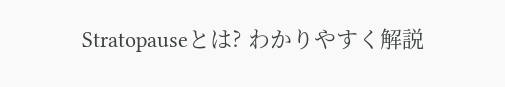Stratopauseとは? わかりやすく解説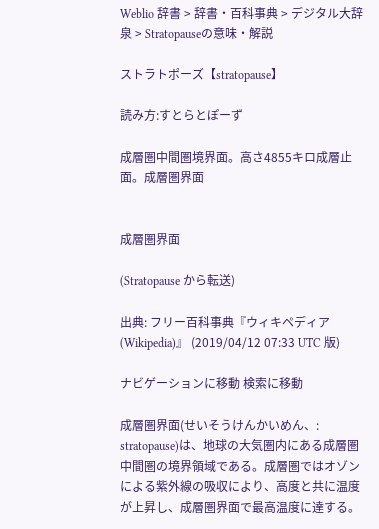Weblio 辞書 > 辞書・百科事典 > デジタル大辞泉 > Stratopauseの意味・解説

ストラトポーズ【stratopause】

読み方:すとらとぽーず

成層圏中間圏境界面。高さ4855キロ成層止面。成層圏界面


成層圏界面

(Stratopause から転送)

出典: フリー百科事典『ウィキペディア(Wikipedia)』 (2019/04/12 07:33 UTC 版)

ナビゲーションに移動 検索に移動

成層圏界面(せいそうけんかいめん、: stratopause)は、地球の大気圏内にある成層圏中間圏の境界領域である。成層圏ではオゾンによる紫外線の吸収により、高度と共に温度が上昇し、成層圏界面で最高温度に達する。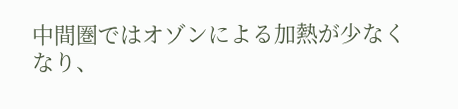中間圏ではオゾンによる加熱が少なくなり、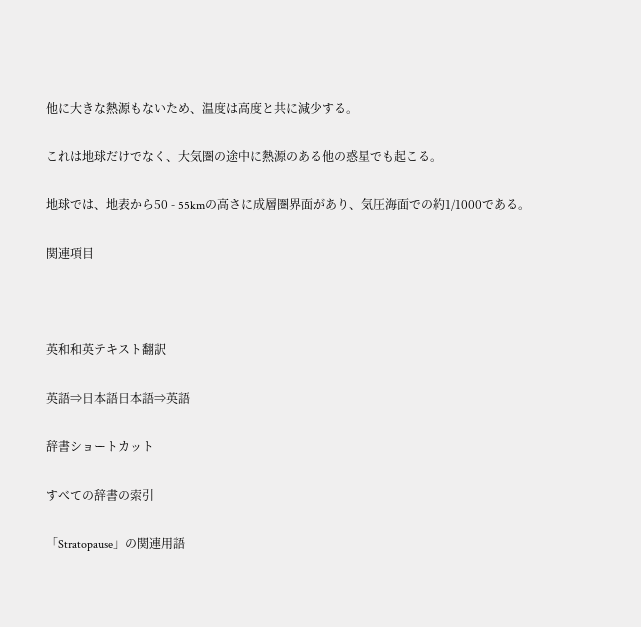他に大きな熱源もないため、温度は高度と共に減少する。

これは地球だけでなく、大気圏の途中に熱源のある他の惑星でも起こる。

地球では、地表から50 - 55kmの高さに成層圏界面があり、気圧海面での約1/1000である。

関連項目



英和和英テキスト翻訳

英語⇒日本語日本語⇒英語

辞書ショートカット

すべての辞書の索引

「Stratopause」の関連用語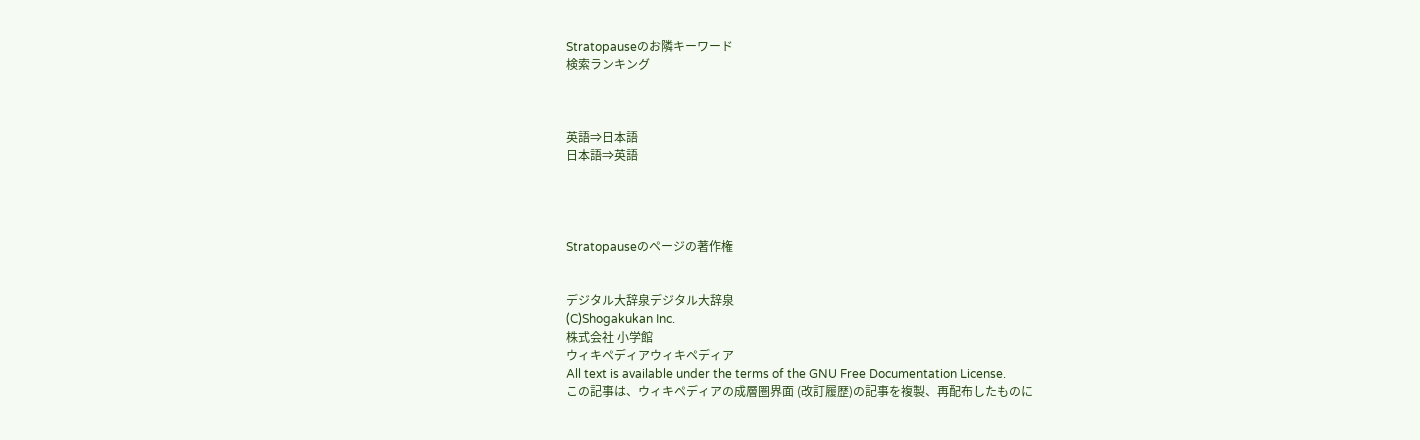Stratopauseのお隣キーワード
検索ランキング



英語⇒日本語
日本語⇒英語




Stratopauseのページの著作権


デジタル大辞泉デジタル大辞泉
(C)Shogakukan Inc.
株式会社 小学館
ウィキペディアウィキペディア
All text is available under the terms of the GNU Free Documentation License.
この記事は、ウィキペディアの成層圏界面 (改訂履歴)の記事を複製、再配布したものに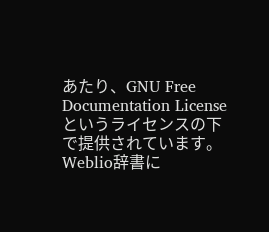あたり、GNU Free Documentation Licenseというライセンスの下で提供されています。 Weblio辞書に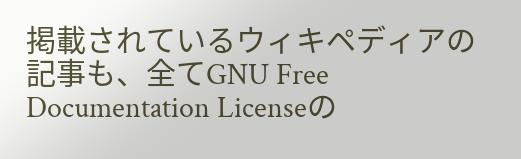掲載されているウィキペディアの記事も、全てGNU Free Documentation Licenseの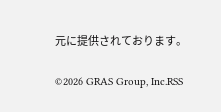元に提供されております。

©2026 GRAS Group, Inc.RSS